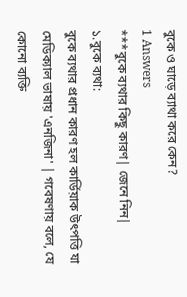বুকে ও ঘাড়ে ব্যাথা করে কেন?
1 Answers
***বুকে ব্যথার কিছু কারণ| জেনে নিন|
১.বুকে ব্যথা:
বুকে ব্যথার প্রধান কারণ হল কার্ডিয়াক উৎপত্তি যা মেডিক্যাল ভাষায় 'এনজিনা' | গবেষণায় বলে, যে কোনো ব্যক্তি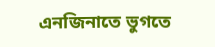এনজিনাতে ভুগতে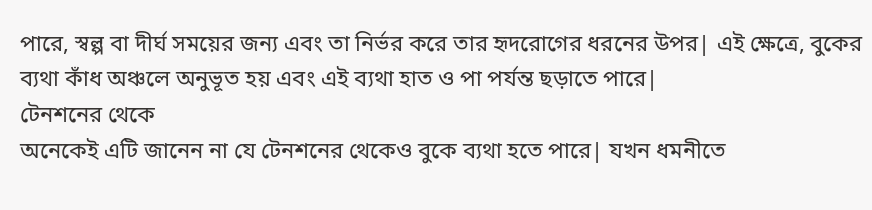পারে, স্বল্প বা দীর্ঘ সময়ের জন্য এবং তা নির্ভর করে তার হৃদরোগের ধরনের উপর| এই ক্ষেত্রে, বুকের ব্যথা কাঁধ অঞ্চলে অনুভূত হয় এবং এই ব্যথা হাত ও পা পর্যন্ত ছড়াতে পারে|
টেনশনের থেকে
অনেকেই এটি জানেন না যে টেনশনের থেকেও বুকে ব্যথা হতে পারে| যখন ধমনীতে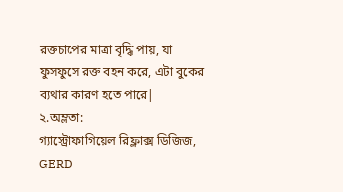রক্তচাপের মাত্রা বৃদ্ধি পায়, যা ফুসফুসে রক্ত বহন করে, এটা বুকের ব্যথার কারণ হতে পারে|
২.অম্লতা:
গ্যাস্ট্রোফাগিয়েল রিফ্লাক্স ডিজিজ, GERD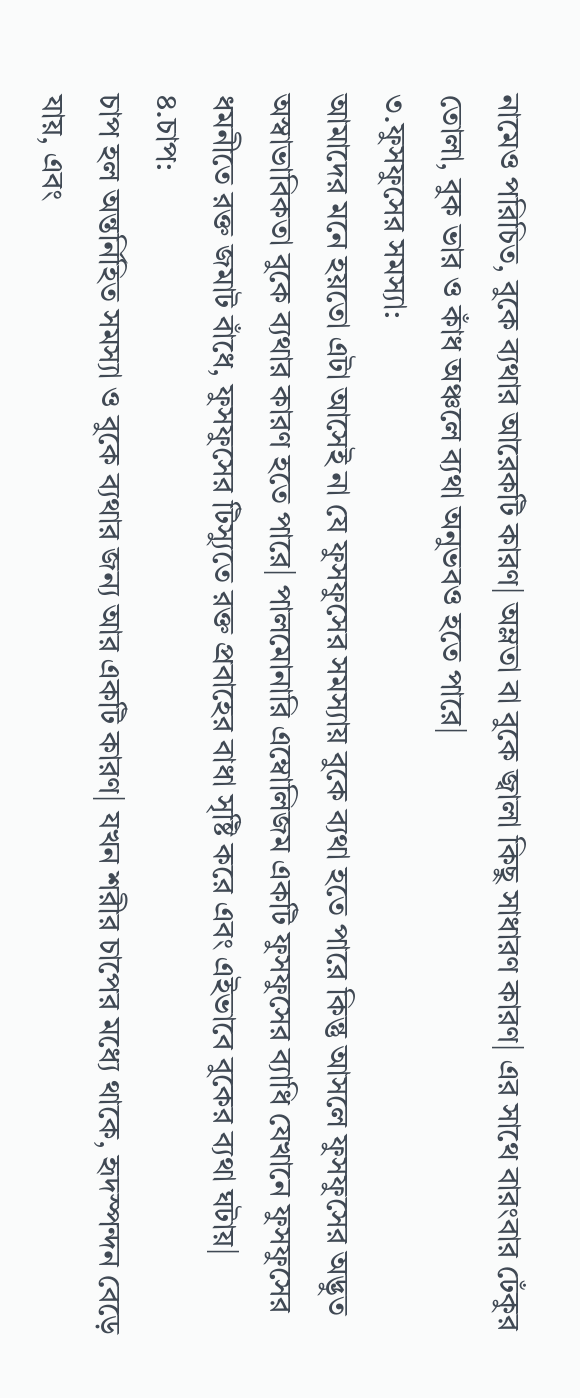নামেও পরিচিত, বুকে ব্যথার আরেকটি কারণ| অম্লতা বা বুকে জ্বালা কিছু সাধারণ কারণ| এর সাথে বারংবার ঢেঁকুর তোলা, বুক ভার ও কাঁধ অঞ্চলে ব্যথা অনুভবও হতে পারে|
৩.ফুসফুসের সমস্যা:
আমাদের মনে হয়তো এটা আসেই না যে ফুসফুসের সমস্যায় বুকে ব্যথা হতে পারে কিন্তু আসলে ফুসফুসের অদ্ভুত অস্বাভাবিকতা বুকে ব্যথার কারণ হতে পারে| পালমোনারি এম্বোলিজম একটি ফুসফুসের ব্যাধি যেখানে ফুসফুসের ধমনীতে রক্ত জমাট বাঁধে, ফুসফুসের টিস্যুতে রক্ত প্রবাহের বাধা সৃষ্টি করে এবং এইভাবে বুকের ব্যথা ঘটায়|
৪.চাপ:
চাপ হল অন্তর্নিহিত সমস্যা ও বুকে ব্যথার জন্য আর একটি কারণ| যখন শরীর চাপের মধ্যে থাকে, হৃদস্পন্দন বেড়ে যায়, এবং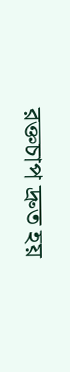রক্তচাপ দ্রুত হয়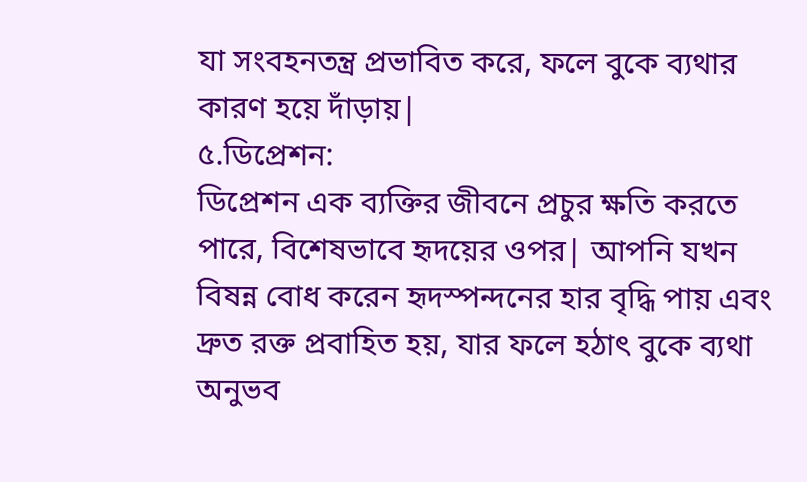যা সংবহনতন্ত্র প্রভাবিত করে, ফলে বুকে ব্যথার কারণ হয়ে দাঁড়ায়|
৫.ডিপ্রেশন:
ডিপ্রেশন এক ব্যক্তির জীবনে প্রচুর ক্ষতি করতে পারে, বিশেষভাবে হৃদয়ের ওপর| আপনি যখন বিষন্ন বোধ করেন হৃদস্পন্দনের হার বৃদ্ধি পায় এবং দ্রুত রক্ত প্রবাহিত হয়, যার ফলে হঠাৎ বুকে ব্যথা অনুভব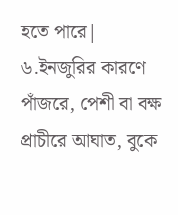হতে পারে|
৬.ইনজুরির কারণে
পাঁজরে, পেশী বা বক্ষ প্রাচীরে আঘাত, বুকে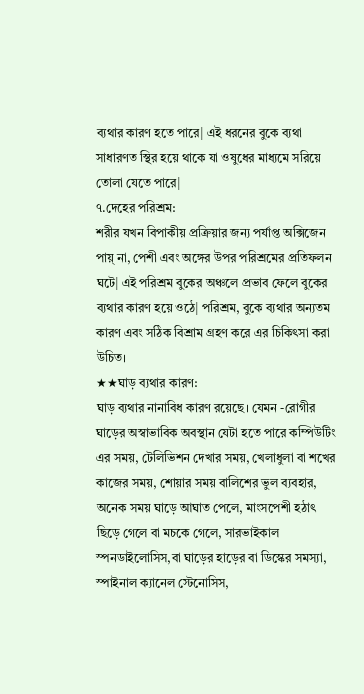ব্যথার কারণ হতে পারে| এই ধরনের বুকে ব্যথা সাধারণত স্থির হয়ে থাকে যা ওষুধের মাধ্যমে সরিয়ে তোলা যেতে পারে|
৭.দেহের পরিশ্রম:
শরীর যখন বিপাকীয় প্রক্রিয়ার জন্য পর্যাপ্ত অক্সিজেন পায়্ না, পেশী এবং অঙ্গের উপর পরিশ্রমের প্রতিফলন ঘটে| এই পরিশ্রম বুকের অঞ্চলে প্রভাব ফেলে বুকের ব্যথার কারণ হয়ে ওঠে| পরিশ্রম, বুকে ব্যথার অন্যতম কারণ এবং সঠিক বিশ্রাম গ্রহণ করে এর চিকিৎসা করা উচিত।
★★ঘাড় ব্যথার কারণ:
ঘাড় ব্যথার নানাবিধ কারণ রয়েছে। যেমন -রোগীর ঘাড়ের অস্বাভাবিক অবস্থান যেটা হতে পারে কম্পিউটিং এর সময়, টেলিভিশন দেখার সময়, খেলাধুলা বা শখের কাজের সময়, শোয়ার সময় বালিশের ভুল ব্যবহার, অনেক সময় ঘাড়ে আঘাত পেলে, মাংসপেশী হঠাৎ ছিড়ে গেলে বা মচকে গেলে, সারভাইকাল স্পনডাইলোসিস,বা ঘাড়ের হাড়ের বা ডিস্কের সমস্যা, স্পাইনাল ক্যানেল স্টেনোসিস,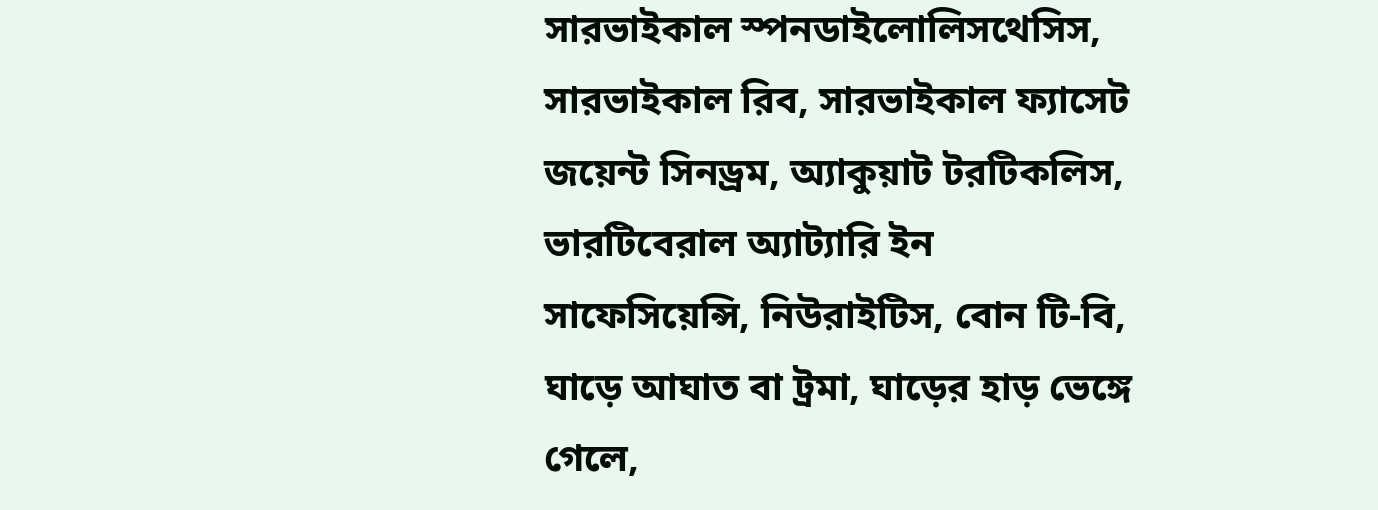সারভাইকাল স্পনডাইলোলিসথেসিস, সারভাইকাল রিব, সারভাইকাল ফ্যাসেট জয়েন্ট সিনড্রম, অ্যাকুয়াট টরটিকলিস, ভারটিবেরাল অ্যাট্যারি ইন সাফেসিয়েন্সি, নিউরাইটিস, বোন টি-বি, ঘাড়ে আঘাত বা ট্রমা, ঘাড়ের হাড় ভেঙ্গে গেলে,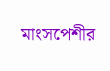মাংসপেশীর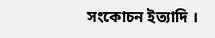সংকোচন ইত্যাদি ।